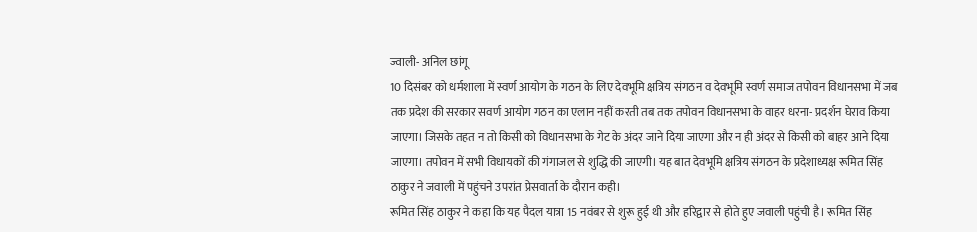ज्वाली- अनिल छांगू
10 दिसंबर को धर्मशाला में स्वर्ण आयोग के गठन के लिए देवभूमि क्षत्रिय संगठन व देवभूमि स्वर्ण समाज तपोवन विधानसभा में जब तक प्रदेश की सरकार सवर्ण आयोग गठन का एलान नहीं करती तब तक तपोवन विधानसभा के वाहर धरना- प्रदर्शन घेराव किया जाएगा। जिसके तहत न तो किसी को विधानसभा के गेट के अंदर जाने दिया जाएगा और न ही अंदर से किसी को बाहर आने दिया जाएगा। तपोवन में सभी विधायकों की गंगाजल से शुद्धि की जाएगी। यह बात देवभूमि क्षत्रिय संगठन के प्रदेशाध्यक्ष रूमित सिंह ठाकुर ने जवाली में पहुंचने उपरांत प्रेसवार्ता के दौरान कही।
रूमित सिंह ठाकुर ने कहा कि यह पैदल यात्रा 15 नवंबर से शुरू हुई थी और हरिद्वार से होते हुए जवाली पहुंची है। रूमित सिंह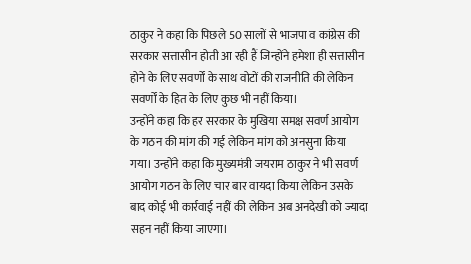ठाकुर ने कहा कि पिछले 50 सालों से भाजपा व कांग्रेस की सरकार सत्तासीन होती आ रही हैं जिन्होंने हमेशा ही सत्तासीन होने के लिए सवर्णों के साथ वोटों की राजनीति की लेकिन सवर्णों के हित के लिए कुछ भी नहीं किया।
उन्होंने कहा कि हर सरकार के मुखिया समक्ष सवर्ण आयोग के गठन की मांग की गई लेकिन मांग को अनसुना किया गया। उन्होंने कहा कि मुख्यमंत्री जयराम ठाकुर ने भी सवर्ण आयोग गठन के लिए चार बार वायदा किया लेकिन उसके बाद कोई भी कार्रवाई नहीं की लेकिन अब अनदेखी को ज्यादा सहन नहीं किया जाएगा।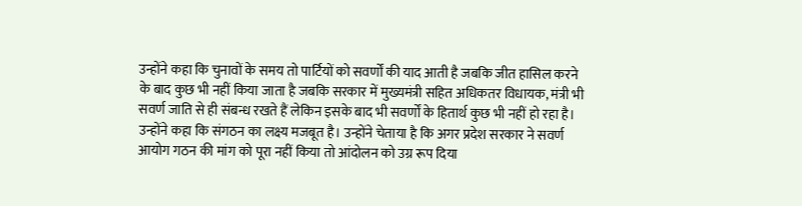उन्होंने कहा कि चुनावों के समय तो पार्टियों को सवर्णों की याद आती है जबकि जीत हासिल करने के बाद कुछ भी नहीं किया जाता है जबकि सरकार में मुख्यमंत्री सहित अधिकतर विधायक, मंत्री भी सवर्ण जाति से ही संबन्ध रखते हैं लेकिन इसके बाद भी सवर्णों के हितार्थ कुछ भी नहीं हो रहा है। उन्होंने कहा कि संगठन का लक्ष्य मजबूत है। उन्होंने चेताया है कि अगर प्रदेश सरकार ने सवर्ण आयोग गठन की मांग को पूरा नहीं किया तो आंदोलन को उग्र रूप दिया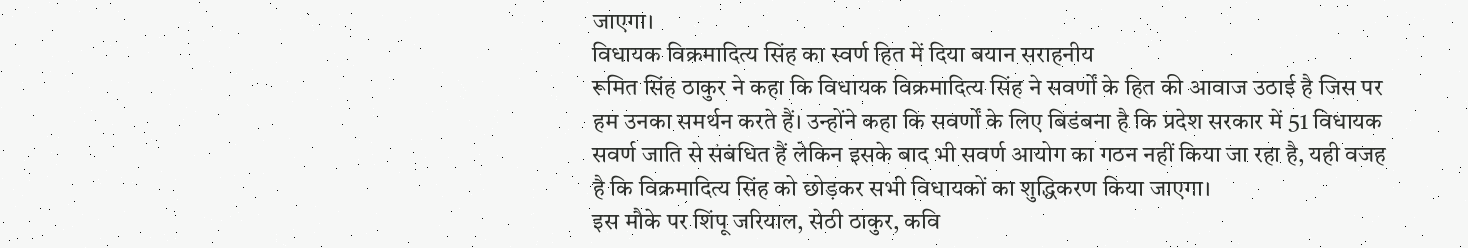जाएगा।
विधायक विक्रमादित्य सिंह का स्वर्ण हित में दिया बयान सराहनीय
रूमित सिंह ठाकुर ने कहा कि विधायक विक्रमादित्य सिंह ने सवर्णों के हित की आवाज उठाई है जिस पर हम उनका समर्थन करते हैं। उन्होंने कहा कि सवर्णों के लिए बिडंबना है कि प्रदेश सरकार में 51 विधायक सवर्ण जाति से संबंधित हैं लेकिन इसके बाद भी सवर्ण आयोग का गठन नहीं किया जा रहा है, यही वजह है कि विक्रमादित्य सिंह को छोड़कर सभी विधायकों का शुद्धिकरण किया जाएगा।
इस मौके पर शिंपू जरियाल, सेठी ठाकुर, कवि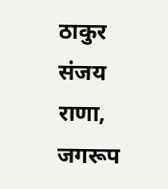ठाकुर संजय राणा, जगरूप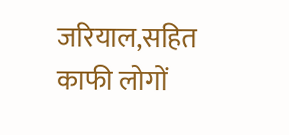जरियाल,सहित काफी लोगों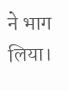ने भाग लिया।